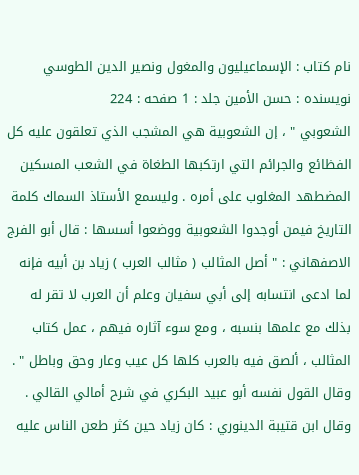نام کتاب : الإسماعيليون والمغول ونصير الدين الطوسي نویسنده : حسن الأمين جلد : 1 صفحه : 224
الشعوبي " ، إن الشعوبية هي المشجب الذي تعلقون عليه كل الفظائع والجرائم التي ارتكبها الطغاة في الشعب المسكين المضطهد المغلوب على أمره . وليسمع الأستاذ السماك كلمة التاريخ فيمن أوجدوا الشعوبية ووضعوا أسسها : قال أبو الفرج الاصفهاني : " أصل المثالب ( مثالب العرب ) زياد بن أبيه فإنه لما ادعى انتسابه إلى أبي سفيان وعلم أن العرب لا تقر له بذلك مع علمها بنسبه ، ومع سوء آثاره فيهم ، عمل كتاب المثالب ، ألصق فيه بالعرب كلها كل عيب وعار وحق وباطل " . وقال القول نفسه أبو عبيد البكري في شرح أمالي القالي . وقال ابن قتيبة الدينوري : كان زياد حين كثر طعن الناس عليه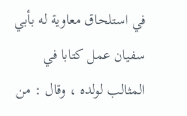في استلحاق معاوية له بأبي سفيان عمل كتابا في المثالب لولده ، وقال : من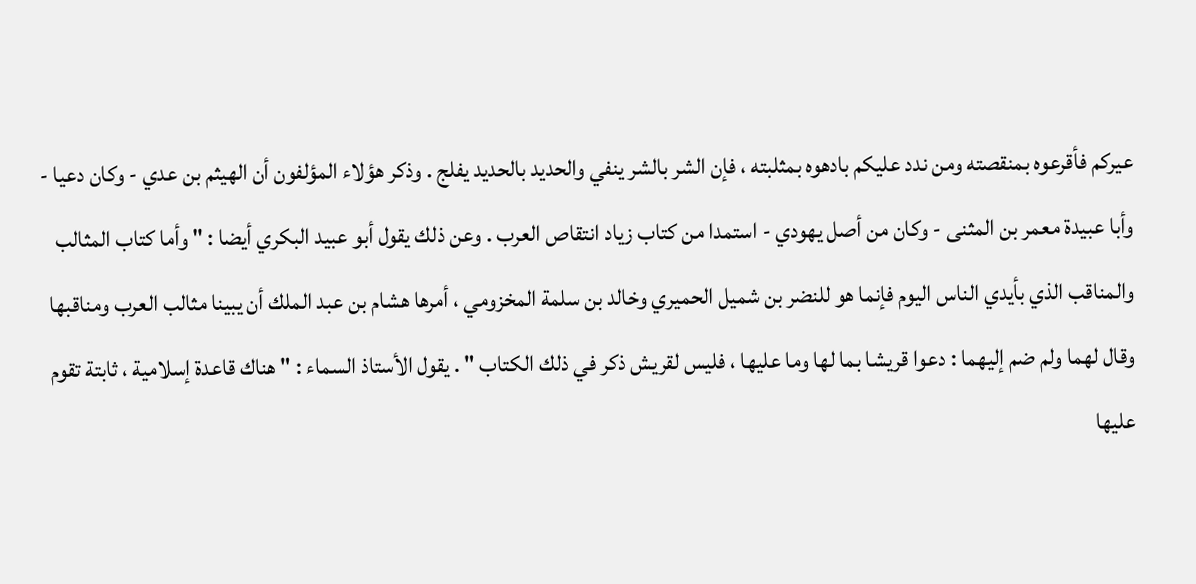عيركم فأقرعوه بمنقصته ومن ندد عليكم بادهوه بمثلبته ، فإن الشر بالشر ينفي والحديد بالحديد يفلج . وذكر هؤلاء المؤلفون أن الهيثم بن عدي - وكان دعيا - وأبا عبيدة معمر بن المثنى - وكان من أصل يهودي - استمدا من كتاب زياد انتقاص العرب . وعن ذلك يقول أبو عبيد البكري أيضا : " وأما كتاب المثالب والمناقب الذي بأيدي الناس اليوم فإنما هو للنضر بن شميل الحميري وخالد بن سلمة المخزومي ، أمرها هشام بن عبد الملك أن يبينا مثالب العرب ومناقبها وقال لهما ولم ضم إليهما : دعوا قريشا بما لها وما عليها ، فليس لقريش ذكر في ذلك الكتاب " . يقول الأستاذ السماء : " هناك قاعدة إسلامية ، ثابتة تقوم عليها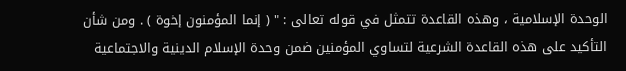الوحدة الإسلامية ، وهذه القاعدة تتمثل في قوله تعالى : " ( إنما المؤمنون إخوة ) . ومن شأن التأكيد على هذه القاعدة الشرعية لتساوي المؤمنين ضمن وحدة الإسلام الدينية والاجتماعية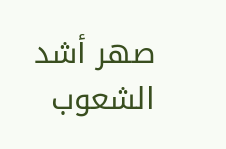صهر أشد الشعوب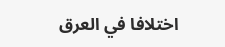اختلافا في العرق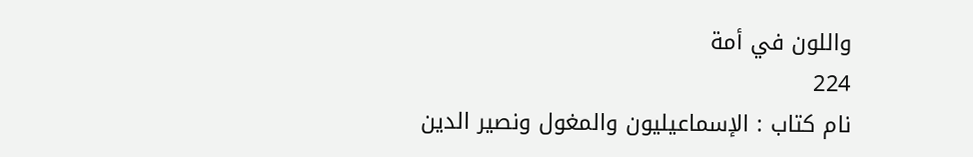واللون في أمة
224
نام کتاب : الإسماعيليون والمغول ونصير الدين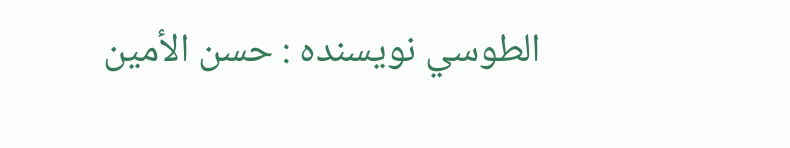الطوسي نویسنده : حسن الأمين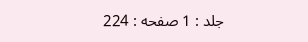جلد : 1 صفحه : 224